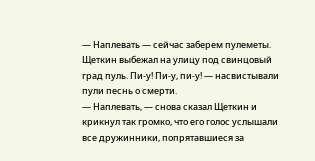— Наплевать — сейчас заберем пулеметы.
Щеткин выбежал на улицу под свинцовый град пуль. Пи-у! Пи-у, пи-у! — насвистывали пули песнь о смерти.
— Наплевать, — снова сказал Щеткин и крикнул так громко, что его голос услышали все дружинники, попрятавшиеся за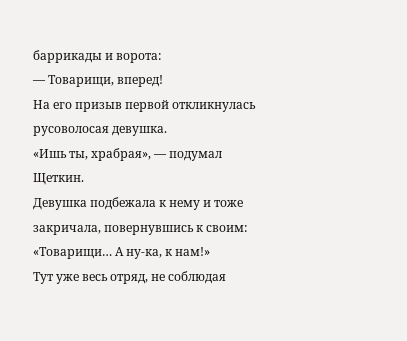баррикады и ворота:
— Товарищи, вперед!
На его призыв первой откликнулась русоволосая девушка.
«Ишь ты, храбрая», — подумал Щеткин.
Девушка подбежала к нему и тоже закричала, повернувшись к своим: «Товарищи… А ну-ка, к нам!»
Тут уже весь отряд, не соблюдая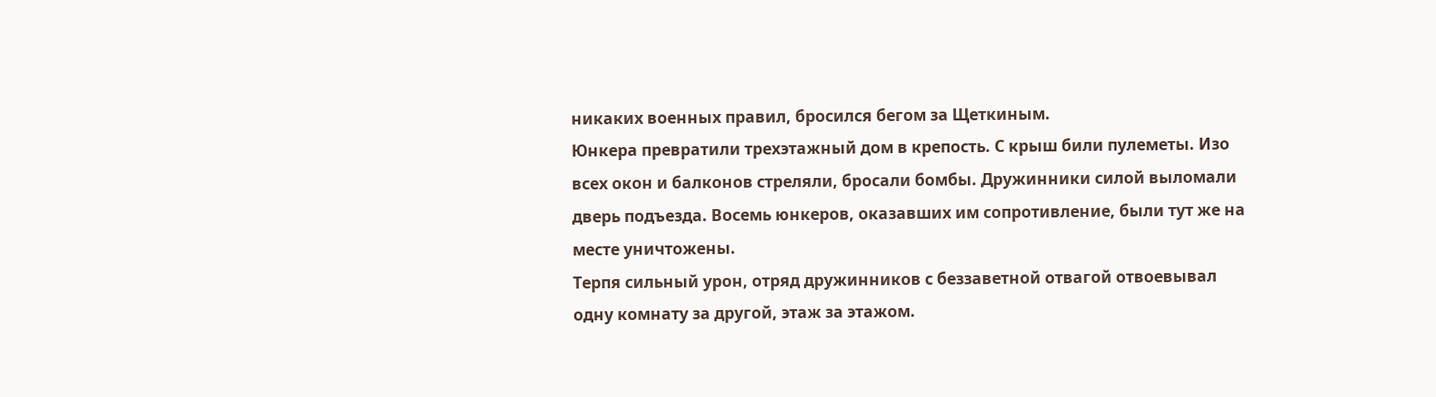никаких военных правил, бросился бегом за Щеткиным.
Юнкера превратили трехэтажный дом в крепость. С крыш били пулеметы. Изо всех окон и балконов стреляли, бросали бомбы. Дружинники силой выломали дверь подъезда. Восемь юнкеров, оказавших им сопротивление, были тут же на месте уничтожены.
Терпя сильный урон, отряд дружинников с беззаветной отвагой отвоевывал одну комнату за другой, этаж за этажом.